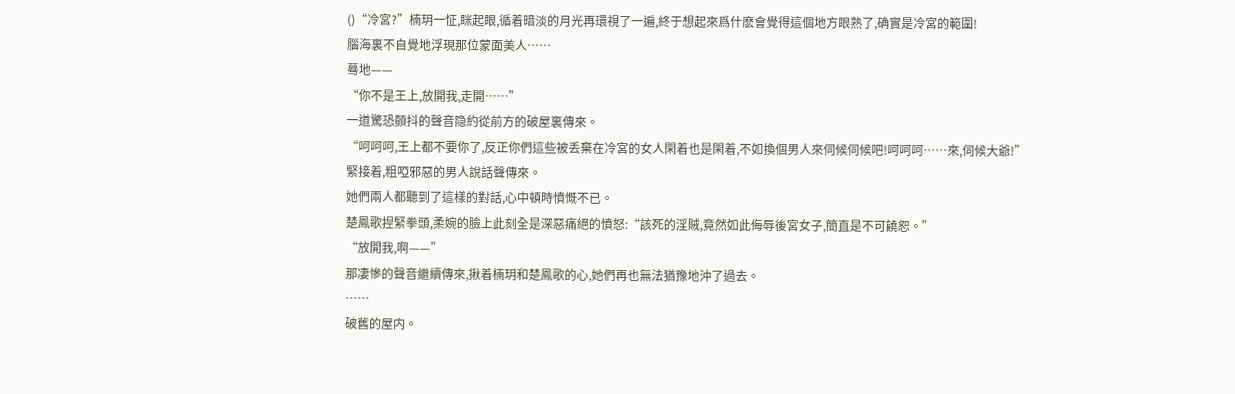()“冷宮?”楠玥一怔,眯起眼,循着暗淡的月光再環視了一遍,終于想起來爲什麽會覺得這個地方眼熟了,确實是冷宮的範圍!
腦海裏不自覺地浮現那位蒙面美人……
蓦地——
“你不是王上,放開我,走開……”
一道驚恐顫抖的聲音隐約從前方的破屋裏傳來。
“呵呵呵,王上都不要你了,反正你們這些被丢棄在冷宮的女人閑着也是閑着,不如換個男人來伺候伺候吧!呵呵呵……來,伺候大爺!”
緊接着,粗啞邪惡的男人說話聲傳來。
她們兩人都聽到了這樣的對話,心中頓時憤慨不已。
楚鳳歌捏緊拳頭,柔婉的臉上此刻全是深惡痛絕的憤怒:“該死的淫賊,竟然如此侮辱後宮女子,簡直是不可饒恕。”
“放開我,啊——”
那凄慘的聲音繼續傳來,揪着楠玥和楚鳳歌的心,她們再也無法猶豫地沖了過去。
……
破舊的屋内。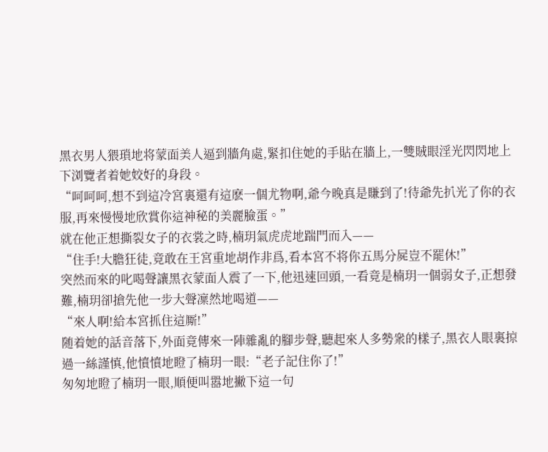黑衣男人猥瑣地将蒙面美人逼到牆角處,緊扣住她的手貼在牆上,一雙賊眼淫光閃閃地上下浏覽者着她姣好的身段。
“呵呵呵,想不到這冷宮裏還有這麽一個尤物啊,爺今晚真是賺到了!待爺先扒光了你的衣服,再來慢慢地欣賞你這神秘的美麗臉蛋。”
就在他正想撕裂女子的衣裳之時,楠玥氣虎虎地踹門而入——
“住手!大膽狂徒,竟敢在王宮重地胡作非爲,看本宮不将你五馬分屍豈不罷休!”
突然而來的叱喝聲讓黑衣蒙面人震了一下,他迅速回頭,一看竟是楠玥一個弱女子,正想發難,楠玥卻搶先他一步大聲凜然地喝道——
“來人啊!給本宮抓住這厮!”
随着她的話音落下,外面竟傳來一陣雜亂的腳步聲,聽起來人多勢衆的樣子,黑衣人眼裏掠過一絲謹慎,他憤憤地瞪了楠玥一眼:“老子記住你了!”
匆匆地瞪了楠玥一眼,順便叫嚣地撇下這一句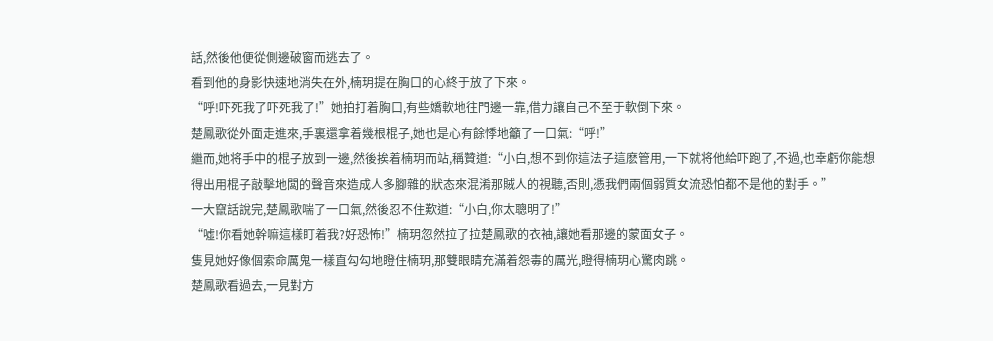話,然後他便從側邊破窗而逃去了。
看到他的身影快速地消失在外,楠玥提在胸口的心終于放了下來。
“呼!吓死我了吓死我了!”她拍打着胸口,有些嬌軟地往門邊一靠,借力讓自己不至于軟倒下來。
楚鳳歌從外面走進來,手裏還拿着幾根棍子,她也是心有餘悸地籲了一口氣:“呼!”
繼而,她将手中的棍子放到一邊,然後挨着楠玥而站,稱贊道:“小白,想不到你這法子這麽管用,一下就将他給吓跑了,不過,也幸虧你能想得出用棍子敲擊地闆的聲音來造成人多腳雜的狀态來混淆那賊人的視聽,否則,憑我們兩個弱質女流恐怕都不是他的對手。”
一大竄話說完,楚鳳歌喘了一口氣,然後忍不住歎道:“小白,你太聰明了!”
“噓!你看她幹嘛這樣盯着我?好恐怖!”楠玥忽然拉了拉楚鳳歌的衣袖,讓她看那邊的蒙面女子。
隻見她好像個索命厲鬼一樣直勾勾地瞪住楠玥,那雙眼睛充滿着怨毒的厲光,瞪得楠玥心驚肉跳。
楚鳳歌看過去,一見對方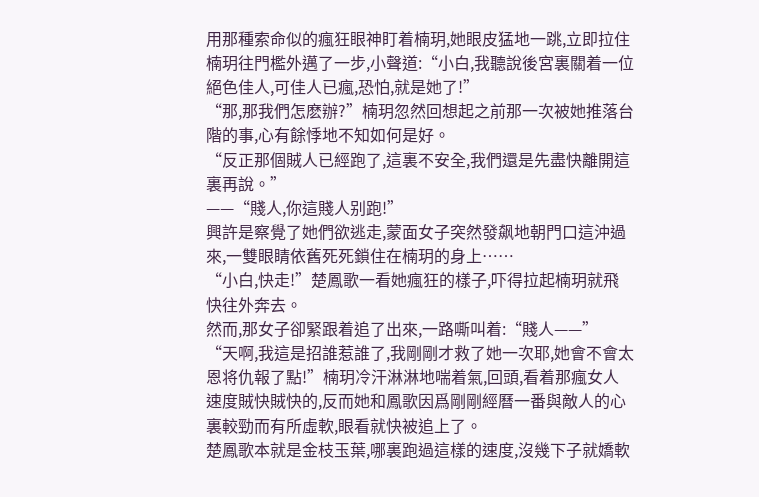用那種索命似的瘋狂眼神盯着楠玥,她眼皮猛地一跳,立即拉住楠玥往門檻外邁了一步,小聲道:“小白,我聽說後宮裏關着一位絕色佳人,可佳人已瘋,恐怕,就是她了!”
“那,那我們怎麽辦?”楠玥忽然回想起之前那一次被她推落台階的事,心有餘悸地不知如何是好。
“反正那個賊人已經跑了,這裏不安全,我們還是先盡快離開這裏再說。”
——“賤人,你這賤人别跑!”
興許是察覺了她們欲逃走,蒙面女子突然發飙地朝門口這沖過來,一雙眼睛依舊死死鎖住在楠玥的身上……
“小白,快走!”楚鳳歌一看她瘋狂的樣子,吓得拉起楠玥就飛快往外奔去。
然而,那女子卻緊跟着追了出來,一路嘶叫着:“賤人——”
“天啊,我這是招誰惹誰了,我剛剛才救了她一次耶,她會不會太恩将仇報了點!”楠玥冷汗淋淋地喘着氣,回頭,看着那瘋女人速度賊快賊快的,反而她和鳳歌因爲剛剛經曆一番與敵人的心裏較勁而有所虛軟,眼看就快被追上了。
楚鳳歌本就是金枝玉葉,哪裏跑過這樣的速度,沒幾下子就嬌軟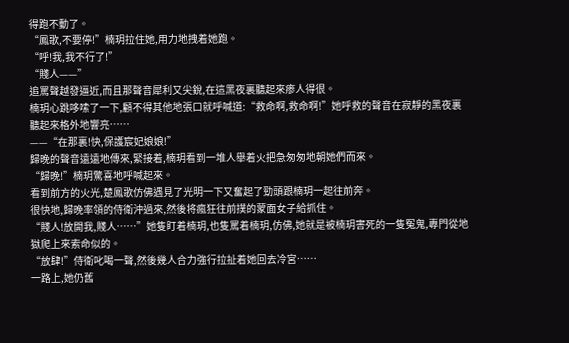得跑不動了。
“鳳歌,不要停!”楠玥拉住她,用力地拽着她跑。
“呼!我,我不行了!”
“賤人——”
追罵聲越發逼近,而且那聲音犀利又尖銳,在這黑夜裏聽起來瘆人得很。
楠玥心跳哆嗦了一下,顧不得其他地張口就呼喊道:“救命啊,救命啊!”她呼救的聲音在寂靜的黑夜裏聽起來格外地響亮……
——“在那裏!快,保護宸妃娘娘!”
歸晚的聲音遠遠地傳來,緊接着,楠玥看到一堆人舉着火把急匆匆地朝她們而來。
“歸晚!”楠玥驚喜地呼喊起來。
看到前方的火光,楚鳳歌仿佛遇見了光明一下又奮起了勁頭跟楠玥一起往前奔。
很快地,歸晚率領的侍衛沖過來,然後将瘋狂往前撲的蒙面女子給抓住。
“賤人!放開我,賤人……”她隻盯着楠玥,也隻罵着楠玥,仿佛,她就是被楠玥害死的一隻冤鬼,專門從地獄爬上來索命似的。
“放肆!”侍衛叱喝一聲,然後幾人合力強行拉扯着她回去冷宮……
一路上,她仍舊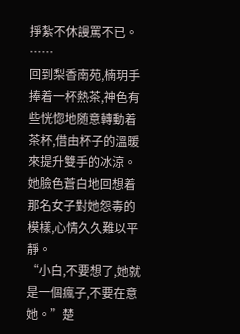掙紮不休謾罵不已。
……
回到梨香南苑,楠玥手捧着一杯熱茶,神色有些恍惚地随意轉動着茶杯,借由杯子的溫暖來提升雙手的冰涼。
她臉色蒼白地回想着那名女子對她怨毒的模樣,心情久久難以平靜。
“小白,不要想了,她就是一個瘋子,不要在意她。”楚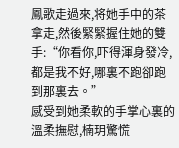鳳歌走過來,将她手中的茶拿走,然後緊緊握住她的雙手:“你看你,吓得渾身發冷,都是我不好,哪裏不跑卻跑到那裏去。”
感受到她柔軟的手掌心裏的溫柔撫慰,楠玥驚慌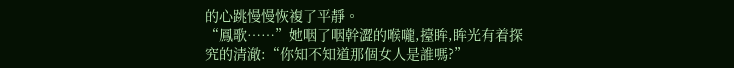的心跳慢慢恢複了平靜。
“鳳歌……”她咽了咽幹澀的喉嚨,擡眸,眸光有着探究的清澈:“你知不知道那個女人是誰嗎?”